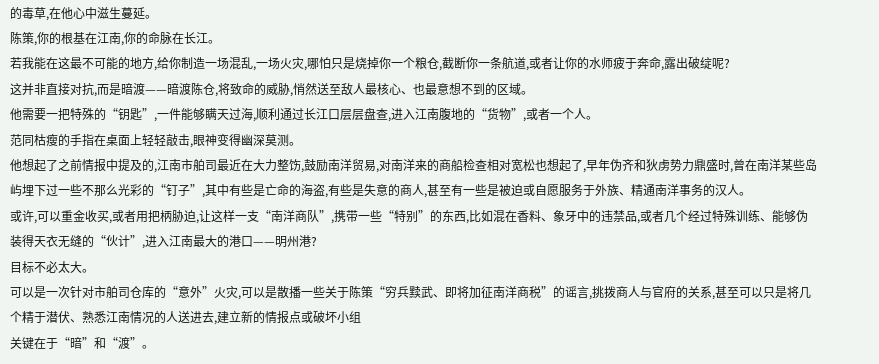的毒草,在他心中滋生蔓延。
陈策,你的根基在江南,你的命脉在长江。
若我能在这最不可能的地方,给你制造一场混乱,一场火灾,哪怕只是烧掉你一个粮仓,截断你一条航道,或者让你的水师疲于奔命,露出破绽呢?
这并非直接对抗,而是暗渡——暗渡陈仓,将致命的威胁,悄然送至敌人最核心、也最意想不到的区域。
他需要一把特殊的“钥匙”,一件能够瞒天过海,顺利通过长江口层层盘查,进入江南腹地的“货物”,或者一个人。
范同枯瘦的手指在桌面上轻轻敲击,眼神变得幽深莫测。
他想起了之前情报中提及的,江南市舶司最近在大力整饬,鼓励南洋贸易,对南洋来的商船检查相对宽松也想起了,早年伪齐和狄虏势力鼎盛时,曾在南洋某些岛屿埋下过一些不那么光彩的“钉子”,其中有些是亡命的海盗,有些是失意的商人,甚至有一些是被迫或自愿服务于外族、精通南洋事务的汉人。
或许,可以重金收买,或者用把柄胁迫,让这样一支“南洋商队”,携带一些“特别”的东西,比如混在香料、象牙中的违禁品,或者几个经过特殊训练、能够伪装得天衣无缝的“伙计”,进入江南最大的港口——明州港?
目标不必太大。
可以是一次针对市舶司仓库的“意外”火灾,可以是散播一些关于陈策“穷兵黩武、即将加征南洋商税”的谣言,挑拨商人与官府的关系,甚至可以只是将几个精于潜伏、熟悉江南情况的人送进去,建立新的情报点或破坏小组
关键在于“暗”和“渡”。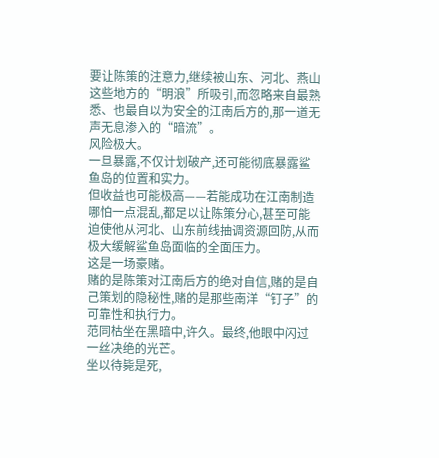要让陈策的注意力,继续被山东、河北、燕山这些地方的“明浪”所吸引,而忽略来自最熟悉、也最自以为安全的江南后方的,那一道无声无息渗入的“暗流”。
风险极大。
一旦暴露,不仅计划破产,还可能彻底暴露鲨鱼岛的位置和实力。
但收益也可能极高——若能成功在江南制造哪怕一点混乱,都足以让陈策分心,甚至可能迫使他从河北、山东前线抽调资源回防,从而极大缓解鲨鱼岛面临的全面压力。
这是一场豪赌。
赌的是陈策对江南后方的绝对自信,赌的是自己策划的隐秘性,赌的是那些南洋“钉子”的可靠性和执行力。
范同枯坐在黑暗中,许久。最终,他眼中闪过一丝决绝的光芒。
坐以待毙是死,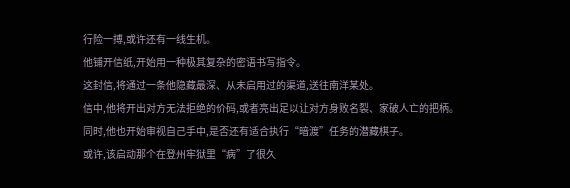行险一搏,或许还有一线生机。
他铺开信纸,开始用一种极其复杂的密语书写指令。
这封信,将通过一条他隐藏最深、从未启用过的渠道,送往南洋某处。
信中,他将开出对方无法拒绝的价码,或者亮出足以让对方身败名裂、家破人亡的把柄。
同时,他也开始审视自己手中,是否还有适合执行“暗渡”任务的潜藏棋子。
或许,该启动那个在登州牢狱里“病”了很久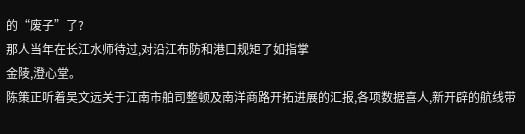的“废子”了?
那人当年在长江水师待过,对沿江布防和港口规矩了如指掌
金陵,澄心堂。
陈策正听着吴文远关于江南市舶司整顿及南洋商路开拓进展的汇报,各项数据喜人,新开辟的航线带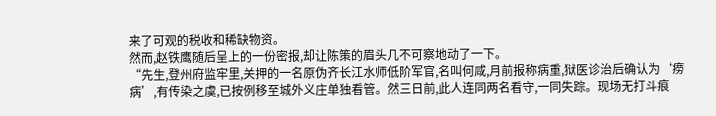来了可观的税收和稀缺物资。
然而,赵铁鹰随后呈上的一份密报,却让陈策的眉头几不可察地动了一下。
“先生,登州府监牢里,关押的一名原伪齐长江水师低阶军官,名叫何咸,月前报称病重,狱医诊治后确认为‘痨病’,有传染之虞,已按例移至城外义庄单独看管。然三日前,此人连同两名看守,一同失踪。现场无打斗痕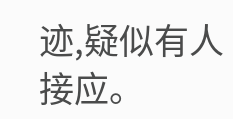迹,疑似有人接应。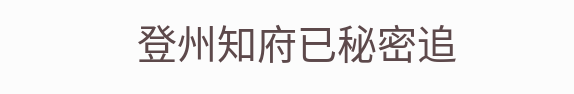登州知府已秘密追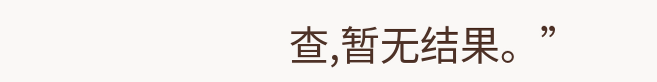查,暂无结果。”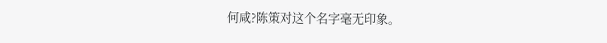何咸?陈策对这个名字毫无印象。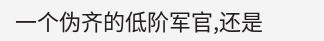一个伪齐的低阶军官,还是